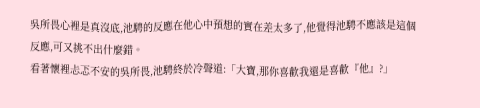吳所畏心裡是真沒底,池騁的反應在他心中預想的實在差太多了,他覺得池騁不應該是這個反應,可又挑不出什麼錯。
看著懷裡忐忑不安的吳所畏,池騁終於冷聲道:「大寶,那你喜歡我還是喜歡『他』?」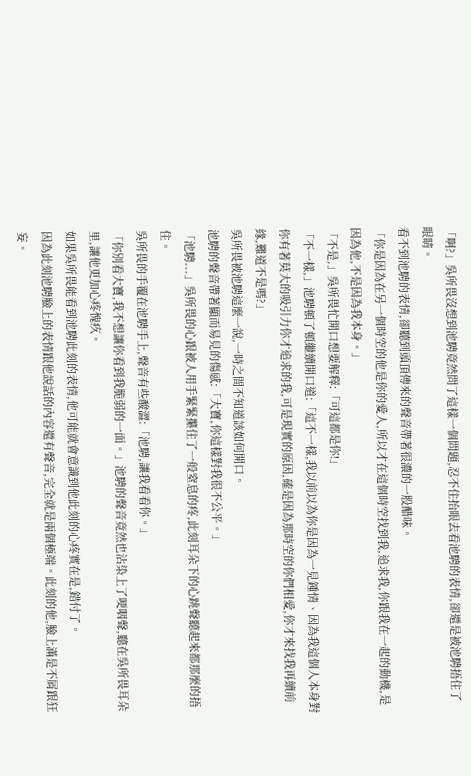「啊?」吳所畏沒想到池騁竟然問了這樣一個問題,忍不住抬眼去看池騁的表情,卻還是被池騁捂住了眼睛。
看不到池騁的表情,卻聽到頭頂傳來的聲音帶著很濃的一股醋味。
「你是因為在另一個時空的他是你的愛人,所以才在這個時空找到我,追求我,你跟我在一起的動機,是因為他,不是因為我本身。」
「不是,」吳所畏忙開口想要解釋:「可這都是你!」
「不一樣,」池騁頓了頓繼續開口道:「這不一樣,我以前以為你是因為一見鍾情、因為我這個人本身對你有著莫大的吸引力你才追求的我,可是現實的原因,確是因為那時空的你們相愛,你才來找我再續前緣,難道不是嗎?」
吳所畏被池騁這麼一說,一時之間不知道該如何開口。
池騁的聲音帶著顯而易見的傷感:「大寶,你這樣對我很不公平。」
「池騁...」吳所畏的心跟被人用手緊緊攥住了一般窒息的疼,此刻耳朵下的心跳聲聽起來都那麼的捂住。
吳所畏的手覆在池騁手上,聲音有些酸澀:「池騁,讓我看看你。」
「你別看大寶,我不想讓你看到我脆弱的一面。」池騁的聲音竟然也沾染上了哽咽聲,聽在吳所畏耳朵里,讓他更加心疼愧疚。
如果吳所畏能看到池騁此刻的表情,他可能就會意識到他此刻的心疼實在是,錯付了。
因為此刻池騁臉上的表情跟他說話的內容還有聲音,完全就是兩個極端。此刻的他,臉上滿是不屑跟狂妄。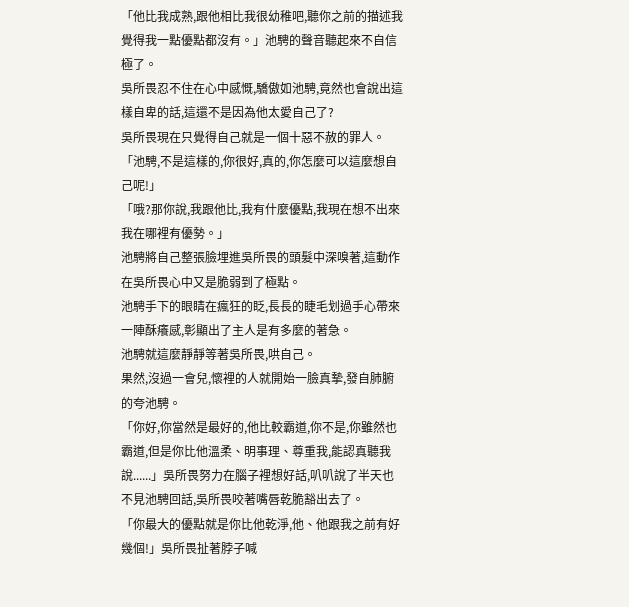「他比我成熟,跟他相比我很幼稚吧,聽你之前的描述我覺得我一點優點都沒有。」池騁的聲音聽起來不自信極了。
吳所畏忍不住在心中感慨,驕傲如池騁,竟然也會說出這樣自卑的話,這還不是因為他太愛自己了?
吳所畏現在只覺得自己就是一個十惡不赦的罪人。
「池騁,不是這樣的,你很好,真的,你怎麼可以這麼想自己呢!」
「哦?那你說,我跟他比,我有什麼優點,我現在想不出來我在哪裡有優勢。」
池騁將自己整張臉埋進吳所畏的頭髮中深嗅著,這動作在吳所畏心中又是脆弱到了極點。
池騁手下的眼睛在瘋狂的眨,長長的睫毛划過手心帶來一陣酥癢感,彰顯出了主人是有多麼的著急。
池騁就這麼靜靜等著吳所畏,哄自己。
果然,沒過一會兒,懷裡的人就開始一臉真摯,發自肺腑的夸池騁。
「你好,你當然是最好的,他比較霸道,你不是,你雖然也霸道,但是你比他溫柔、明事理、尊重我,能認真聽我說......」吳所畏努力在腦子裡想好話,叭叭說了半天也不見池騁回話,吳所畏咬著嘴唇乾脆豁出去了。
「你最大的優點就是你比他乾淨,他、他跟我之前有好幾個!」吳所畏扯著脖子喊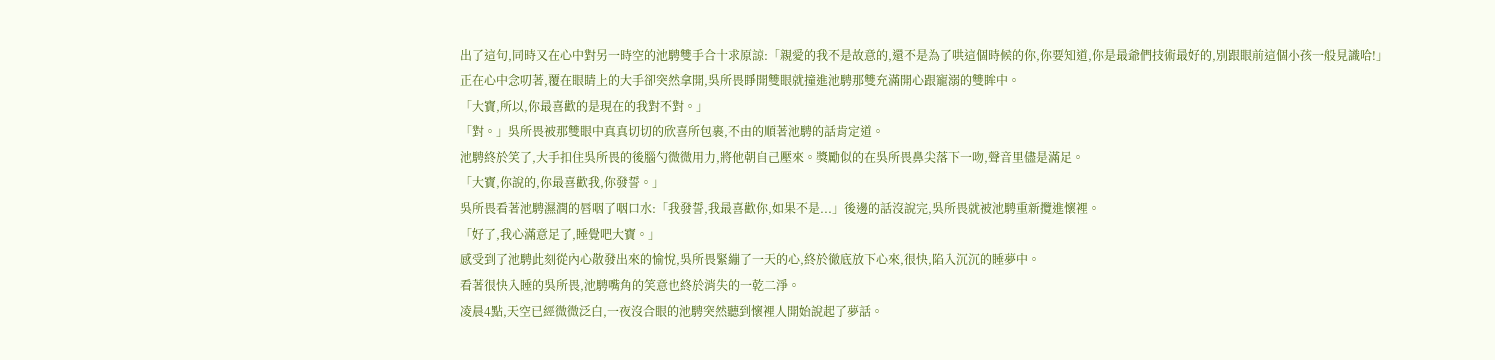出了這句,同時又在心中對另一時空的池騁雙手合十求原諒:「親愛的我不是故意的,還不是為了哄這個時候的你,你要知道,你是最爺們技術最好的,別跟眼前這個小孩一般見識哈!」
正在心中念叨著,覆在眼睛上的大手卻突然拿開,吳所畏睜開雙眼就撞進池騁那雙充滿開心跟寵溺的雙眸中。
「大寶,所以,你最喜歡的是現在的我對不對。」
「對。」吳所畏被那雙眼中真真切切的欣喜所包裹,不由的順著池騁的話肯定道。
池騁終於笑了,大手扣住吳所畏的後腦勺微微用力,將他朝自己壓來。獎勵似的在吳所畏鼻尖落下一吻,聲音里儘是滿足。
「大寶,你說的,你最喜歡我,你發誓。」
吳所畏看著池騁濕潤的唇咽了咽口水:「我發誓,我最喜歡你,如果不是...」後邊的話沒說完,吳所畏就被池騁重新攬進懷裡。
「好了,我心滿意足了,睡覺吧大寶。」
感受到了池騁此刻從內心散發出來的愉悅,吳所畏緊繃了一天的心,終於徹底放下心來,很快,陷入沉沉的睡夢中。
看著很快入睡的吳所畏,池騁嘴角的笑意也終於消失的一乾二淨。
凌晨4點,天空已經微微泛白,一夜沒合眼的池騁突然聽到懷裡人開始說起了夢話。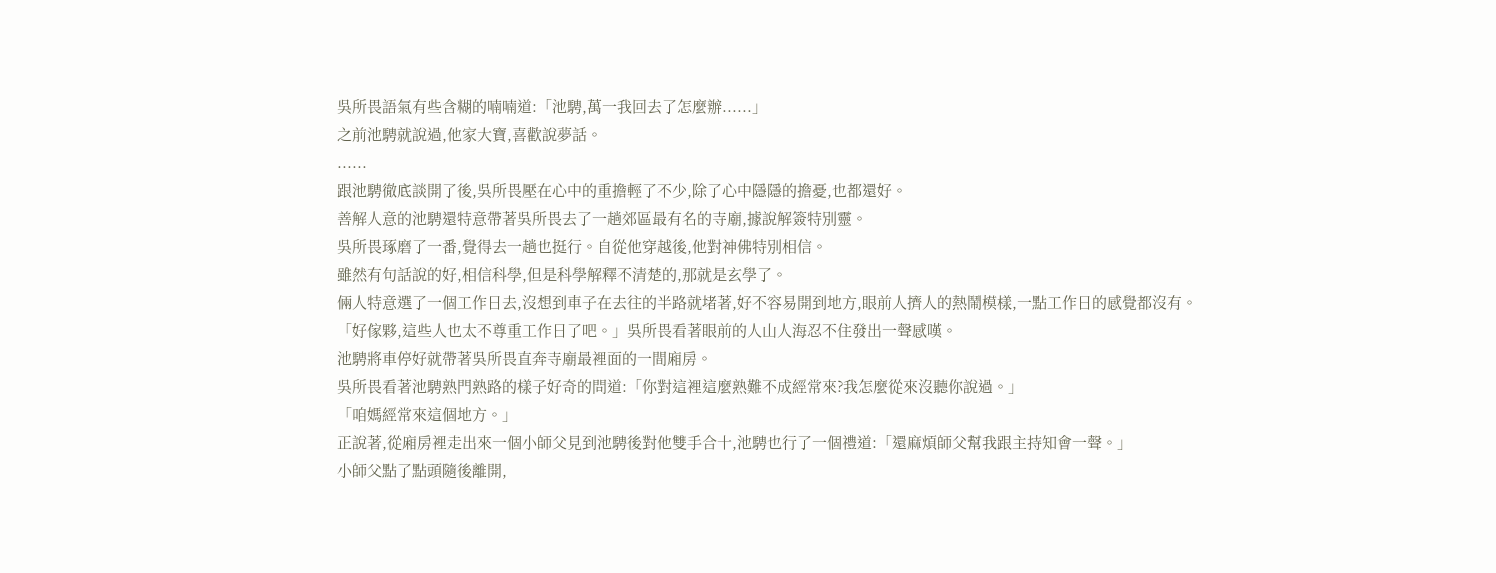吳所畏語氣有些含糊的喃喃道:「池騁,萬一我回去了怎麼辦......」
之前池騁就說過,他家大寶,喜歡說夢話。
......
跟池騁徹底談開了後,吳所畏壓在心中的重擔輕了不少,除了心中隱隱的擔憂,也都還好。
善解人意的池騁還特意帶著吳所畏去了一趟郊區最有名的寺廟,據說解簽特別靈。
吳所畏琢磨了一番,覺得去一趟也挺行。自從他穿越後,他對神佛特別相信。
雖然有句話說的好,相信科學,但是科學解釋不清楚的,那就是玄學了。
倆人特意選了一個工作日去,沒想到車子在去往的半路就堵著,好不容易開到地方,眼前人擠人的熱鬧模樣,一點工作日的感覺都沒有。
「好傢夥,這些人也太不尊重工作日了吧。」吳所畏看著眼前的人山人海忍不住發出一聲感嘆。
池騁將車停好就帶著吳所畏直奔寺廟最裡面的一間廂房。
吳所畏看著池騁熟門熟路的樣子好奇的問道:「你對這裡這麼熟難不成經常來?我怎麼從來沒聽你說過。」
「咱媽經常來這個地方。」
正說著,從廂房裡走出來一個小師父見到池騁後對他雙手合十,池騁也行了一個禮道:「還麻煩師父幫我跟主持知會一聲。」
小師父點了點頭隨後離開,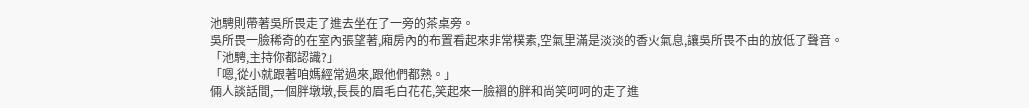池騁則帶著吳所畏走了進去坐在了一旁的茶桌旁。
吳所畏一臉稀奇的在室內張望著,廂房內的布置看起來非常樸素,空氣里滿是淡淡的香火氣息,讓吳所畏不由的放低了聲音。
「池騁,主持你都認識?」
「嗯,從小就跟著咱媽經常過來,跟他們都熟。」
倆人談話間,一個胖墩墩,長長的眉毛白花花,笑起來一臉褶的胖和尚笑呵呵的走了進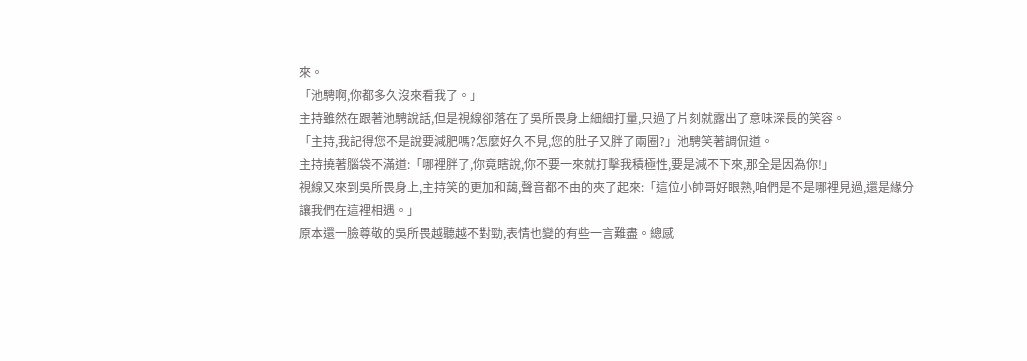來。
「池騁啊,你都多久沒來看我了。」
主持雖然在跟著池騁說話,但是視線卻落在了吳所畏身上細細打量,只過了片刻就露出了意味深長的笑容。
「主持,我記得您不是說要減肥嗎?怎麼好久不見,您的肚子又胖了兩圈?」池騁笑著調侃道。
主持撓著腦袋不滿道:「哪裡胖了,你竟瞎說,你不要一來就打擊我積極性,要是減不下來,那全是因為你!」
視線又來到吳所畏身上,主持笑的更加和藹,聲音都不由的夾了起來:「這位小帥哥好眼熟,咱們是不是哪裡見過,還是緣分讓我們在這裡相遇。」
原本還一臉尊敬的吳所畏越聽越不對勁,表情也變的有些一言難盡。總感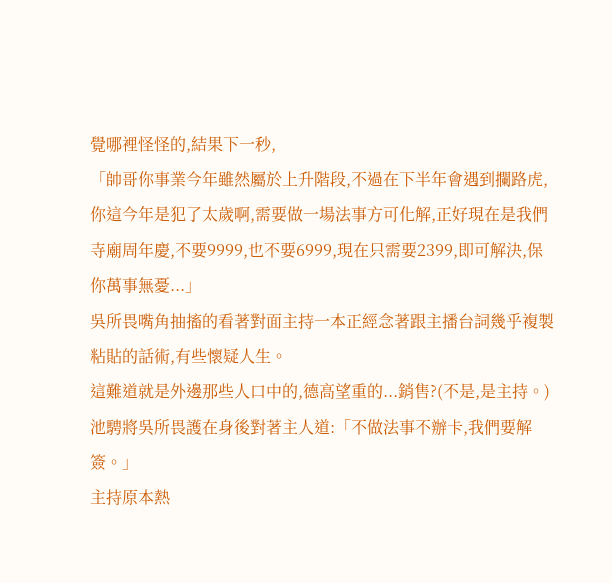覺哪裡怪怪的,結果下一秒,
「帥哥你事業今年雖然屬於上升階段,不過在下半年會遇到攔路虎,你這今年是犯了太歲啊,需要做一場法事方可化解,正好現在是我們寺廟周年慶,不要9999,也不要6999,現在只需要2399,即可解決,保你萬事無憂...」
吳所畏嘴角抽搐的看著對面主持一本正經念著跟主播台詞幾乎複製粘貼的話術,有些懷疑人生。
這難道就是外邊那些人口中的,德高望重的...銷售?(不是,是主持。)
池騁將吳所畏護在身後對著主人道:「不做法事不辦卡,我們要解簽。」
主持原本熱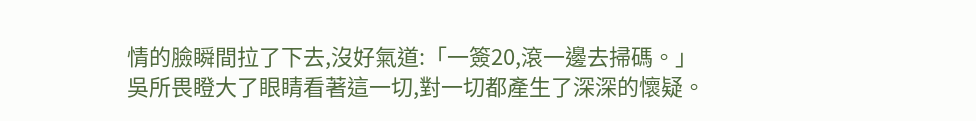情的臉瞬間拉了下去,沒好氣道:「一簽20,滾一邊去掃碼。」
吳所畏瞪大了眼睛看著這一切,對一切都產生了深深的懷疑。